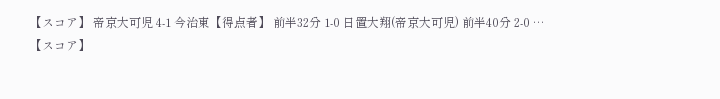【スコア】 帝京大可児 4-1 今治東【得点者】 前半32分 1-0 日置大翔(帝京大可児) 前半40分 2-0 …
【スコア】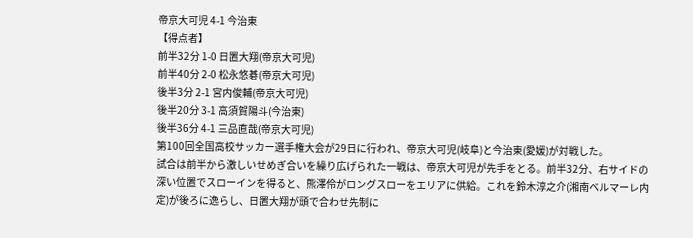帝京大可児 4-1 今治東
【得点者】
前半32分 1-0 日置大翔(帝京大可児)
前半40分 2-0 松永悠碁(帝京大可児)
後半3分 2-1 宮内俊輔(帝京大可児)
後半20分 3-1 高須賀陽斗(今治東)
後半36分 4-1 三品直哉(帝京大可児)
第100回全国高校サッカー選手権大会が29日に行われ、帝京大可児(岐阜)と今治東(愛媛)が対戦した。
試合は前半から激しいせめぎ合いを繰り広げられた一戦は、帝京大可児が先手をとる。前半32分、右サイドの深い位置でスローインを得ると、熊澤伶がロングスローをエリアに供給。これを鈴木淳之介(湘南ベルマーレ内定)が後ろに逸らし、日置大翔が頭で合わせ先制に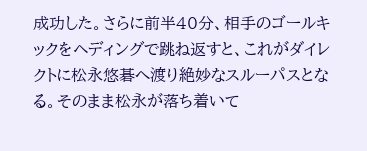成功した。さらに前半40分、相手のゴールキックをヘディングで跳ね返すと、これがダイレクトに松永悠碁へ渡り絶妙なスルーパスとなる。そのまま松永が落ち着いて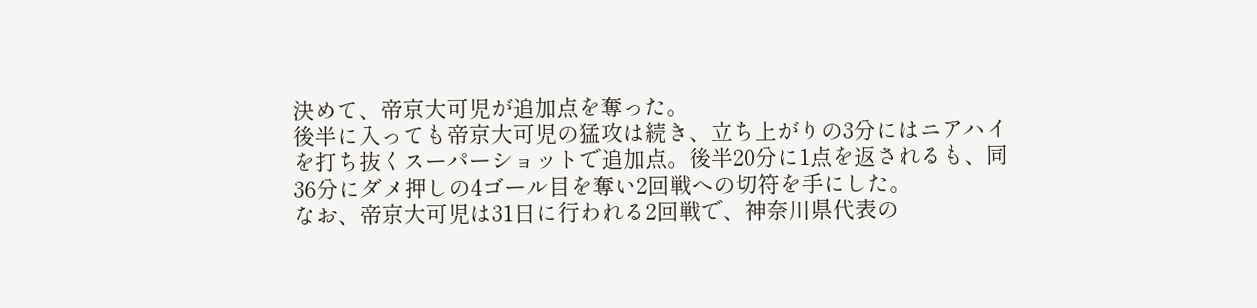決めて、帝京大可児が追加点を奪った。
後半に入っても帝京大可児の猛攻は続き、立ち上がりの3分にはニアハイを打ち抜くスーパーショットで追加点。後半20分に1点を返されるも、同36分にダメ押しの4ゴール目を奪い2回戦への切符を手にした。
なお、帝京大可児は31日に行われる2回戦で、神奈川県代表の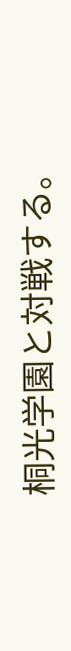桐光学園と対戦する。